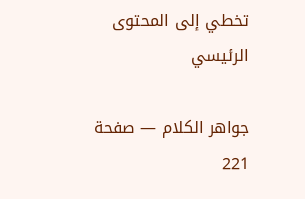تخطي إلى المحتوى الرئيسي

جواهر الكلام — صفحة 221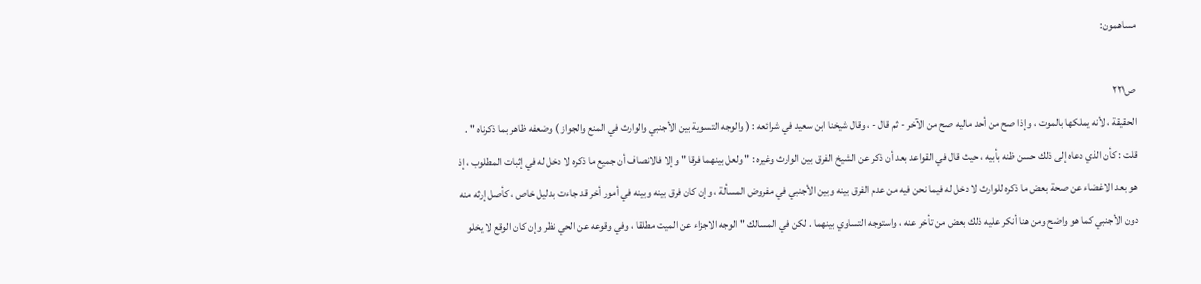مساهمون:

ص٢٢١
الحقيقة ، لأنه يملكها بالموت ، وإذا صح من أحد ماليه صح من الآخر - ثم قال - ، وقال شيخنا ابن سعيد في شرائعه : ( والوجه التسوية بين الأجنبي والوارث في المنع والجواز ) وضعفه ظاهر بما ذكرناه " . قلت : كأن الذي دعاه إلى ذلك حسن ظنه بأبيه ، حيث قال في القواعد بعد أن ذكر عن الشيخ الفرق بين الوارث وغيره : " ولعل بينهما فرقا " وإلا فالانصاف أن جميع ما ذكره لا دخل له في إثبات المطلوب ، إذ هو بعد الاغضاء عن صحة بعض ما ذكره للوارث لا دخل له فيما نحن فيه من عدم الفرق بينه وبين الأجنبي في مفروض المسألة ، وإن كان فرق بينه وبينه في أمور أخر قد جاءت بدليل خاص ، كأصل إرثه منه دون الأجنبي كما هو واضح ومن هنا أنكر عليه ذلك بعض من تأخر عنه ، واستوجه التساوي بينهما . لكن في المسالك " الوجه الاجزاء عن الميت مطلقا ، وفي وقوعه عن الحي نظر وإن كان الوقع لا يخلو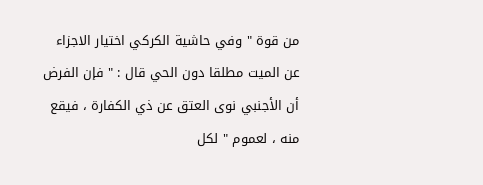من قوة " وفي حاشية الكركي اختيار الاجزاء عن الميت مطلقا دون الحي قال : " فإن الفرض أن الأجنبي نوى العتق عن ذي الكفارة ، فيقع منه ، لعموم " لكل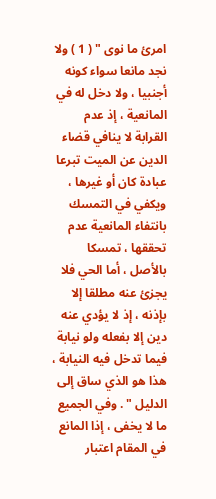امرئ ما نوى " ( 1 ) ولا نجد مانعا سواء كونه أجنبيا ، ولا دخل له في المانعية ، إذ عدم القرابة لا ينافي قضاء الدين عن الميت تبرعا عبادة كان أو غيرها ، ويكفي في التمسك بانتفاء المانعية عدم تحققها ، تمسكا بالأصل ، أما الحي فلا يجزئ عنه مطلقا إلا بإذنه ، إذ لا يؤدي عنه دين إلا بفعله ولو نيابة فيما تدخل فيه النيابة ، هذا هو الذي ساق إلى الدليل " . وفي الجميع ما لا يخفى ، إذا المانع في المقام اعتبار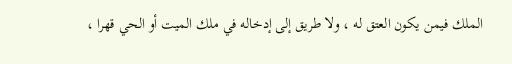الملك فيمن يكون العتق له ، ولا طريق إلى إدخاله في ملك الميت أو الحي قهرا ،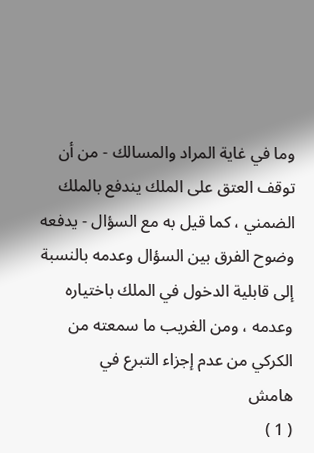وما في غاية المراد والمسالك - من أن توقف العتق على الملك يندفع بالملك الضمني ، كما قيل به مع السؤال - يدفعه وضوح الفرق بين السؤال وعدمه بالنسبة إلى قابلية الدخول في الملك باختياره وعدمه ، ومن الغريب ما سمعته من الكركي من عدم إجزاء التبرع في
هامش
( 1 )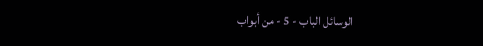الوسائل الباب - 5 - من أبواب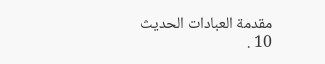مقدمة العبادات الحديث 10 .